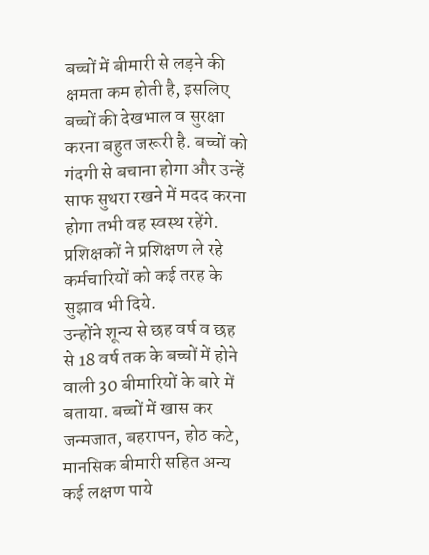बच्चों में बीमारी से लड़ने की क्षमता कम होती है, इसलिए बच्चों की देखभाल व सुरक्षा करना बहुत जरूरी है. बच्चों को गंदगी से बचाना होगा और उन्हें साफ सुथरा रखने में मदद करना होगा तभी वह स्वस्थ रहेंगे. प्रशिक्षकों ने प्रशिक्षण ले रहे कर्मचारियों को कई तरह के सुझाव भी दिये.
उन्होंने शून्य से छह वर्ष व छह से 18 वर्ष तक के बच्चों में होने वाली 30 बीमारियों के बारे में बताया. बच्चों में खास कर जन्मजात, बहरापन, होठ कटे, मानसिक बीमारी सहित अन्य कई लक्षण पाये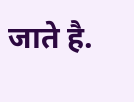जाते है.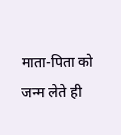माता-पिता को जन्म लेते ही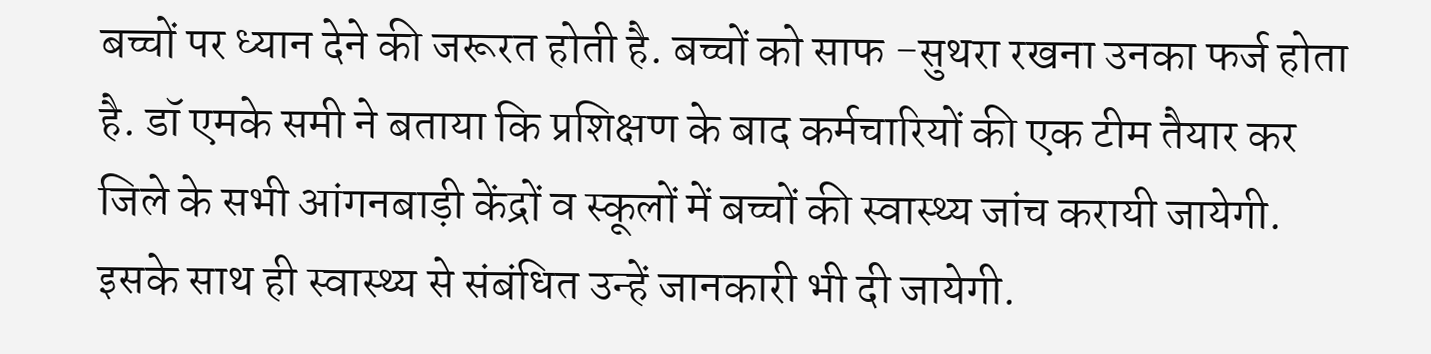बच्चों पर ध्यान देने की जरूरत होती है. बच्चों को साफ -सुथरा रखना उनका फर्ज होता है. डॉ एमके समी ने बताया कि प्रशिक्षण के बाद कर्मचारियों की एक टीम तैयार कर जिले के सभी आंगनबाड़ी केंद्रों व स्कूलों में बच्चों की स्वास्थ्य जांच करायी जायेगी. इसके साथ ही स्वास्थ्य से संबंधित उन्हें जानकारी भी दी जायेगी.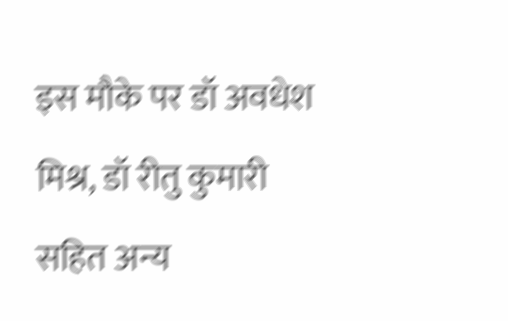इस मौके पर डॉ अवधेश मिश्र, डॉ रीतु कुमारी सहित अन्य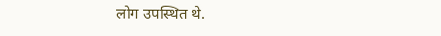लोग उपस्थित थे.